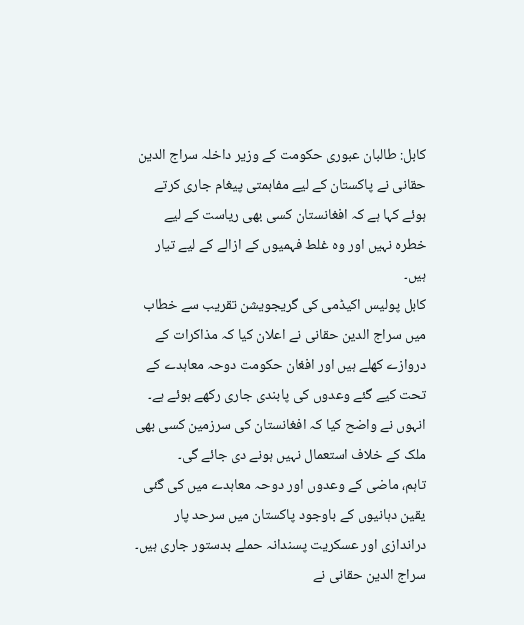کابل: طالبان عبوری حکومت کے وزیر داخلہ سراج الدین حقانی نے پاکستان کے لیے مفاہمتی پیغام جاری کرتے ہوئے کہا ہے کہ افغانستان کسی بھی ریاست کے لیے خطرہ نہیں اور وہ غلط فہمیوں کے ازالے کے لیے تیار ہیں۔
کابل پولیس اکیڈمی کی گریجویشن تقریب سے خطاب میں سراج الدین حقانی نے اعلان کیا کہ مذاکرات کے دروازے کھلے ہیں اور افغان حکومت دوحہ معاہدے کے تحت کیے گئے وعدوں کی پابندی جاری رکھے ہوئے ہے۔ انہوں نے واضح کیا کہ افغانستان کی سرزمین کسی بھی ملک کے خلاف استعمال نہیں ہونے دی جائے گی۔
تاہم، ماضی کے وعدوں اور دوحہ معاہدے میں کی گئی یقین دہانیوں کے باوجود پاکستان میں سرحد پار دراندازی اور عسکریت پسندانہ حملے بدستور جاری ہیں۔
سراج الدین حقانی نے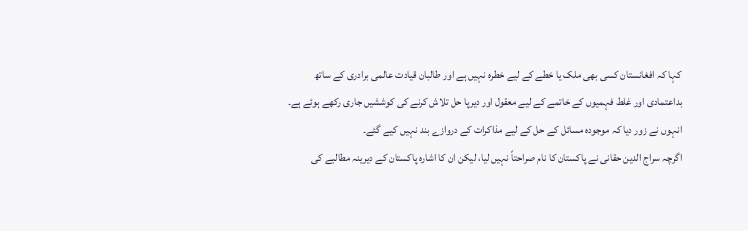کہا کہ افغانستان کسی بھی ملک یا خطے کے لیے خطرہ نہیں ہے اور طالبان قیادت عالمی برادری کے ساتھ بداعتمادی اور غلط فہمیوں کے خاتمے کے لیے معقول اور دیرپا حل تلاش کرنے کی کوششیں جاری رکھے ہوئے ہے۔ انہوں نے زور دیا کہ موجودہ مسائل کے حل کے لیے مذاکرات کے دروازے بند نہیں کیے گئے۔
اگرچہ سراج الدین حقانی نے پاکستان کا نام صراحتاً نہیں لیا، لیکن ان کا اشارہ پاکستان کے دیرینہ مطالبے کی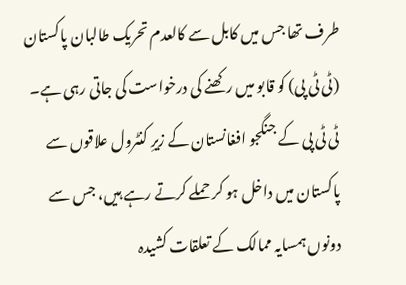طرف تھا جس میں کابل سے کالعدم تحریک طالبان پاکستان (ٹی ٹی پی) کو قابو میں رکھنے کی درخواست کی جاتی رہی ہے۔ ٹی ٹی پی کے جنگجو افغانستان کے زیرِ کنٹرول علاقوں سے پاکستان میں داخل ہو کر حملے کرتے رہے ہیں، جس سے دونوں ہمسایہ ممالک کے تعلقات کشیدہ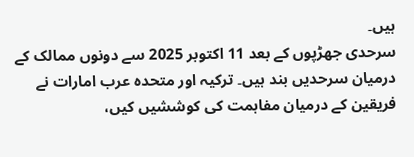ہیں۔
سرحدی جھڑپوں کے بعد 11 اکتوبر 2025 سے دونوں ممالک کے درمیان سرحدیں بند ہیں۔ ترکیہ اور متحدہ عرب امارات نے فریقین کے درمیان مفاہمت کی کوششیں کیں،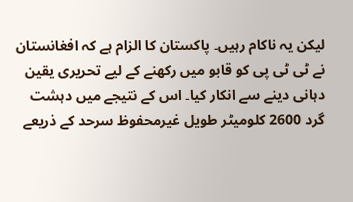لیکن یہ ناکام رہیں۔ پاکستان کا الزام ہے کہ افغانستان نے ٹی ٹی پی کو قابو میں رکھنے کے لیے تحریری یقین دہانی دینے سے انکار کیا۔ اس کے نتیجے میں دہشت گرد 2600 کلومیٹر طویل غیرمحفوظ سرحد کے ذریعے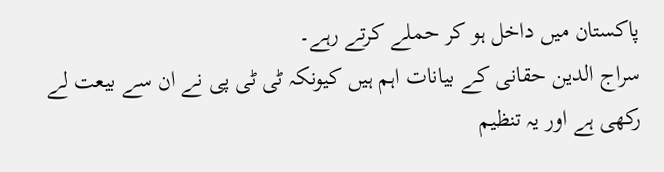پاکستان میں داخل ہو کر حملے کرتے رہے۔
سراج الدین حقانی کے بیانات اہم ہیں کیونکہ ٹی ٹی پی نے ان سے بیعت لے رکھی ہے اور یہ تنظیم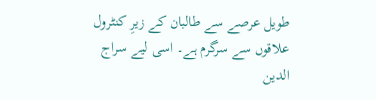طویل عرصے سے طالبان کے زیرِ کنٹرول علاقوں سے سرگرم ہے۔ اسی لیے سراج الدین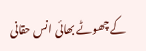کے چھوٹے بھائی انس حقانی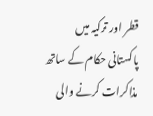قطر اور ترکیہ میں پاکستانی حکام کے ساتھ مذاکرات کرنے والی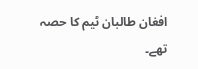افغان طالبان ٹیم کا حصہ تھے۔